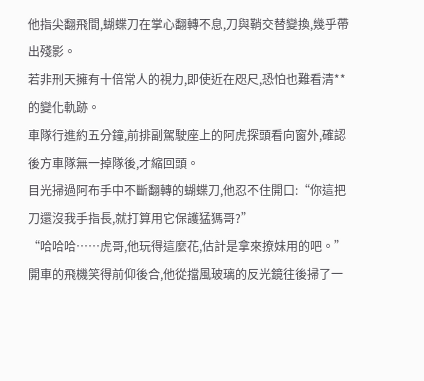他指尖翻飛間,蝴蝶刀在掌心翻轉不息,刀與鞘交替變換,幾乎帶出殘影。
若非刑天擁有十倍常人的視力,即使近在咫尺,恐怕也難看清**的變化軌跡。
車隊行進約五分鐘,前排副駕駛座上的阿虎探頭看向窗外,確認後方車隊無一掉隊後,才縮回頭。
目光掃過阿布手中不斷翻轉的蝴蝶刀,他忍不住開口:“你這把刀還沒我手指長,就打算用它保護猛獁哥?”
“哈哈哈……虎哥,他玩得這麼花,估計是拿來撩妹用的吧。”
開車的飛機笑得前仰後合,他從擋風玻璃的反光鏡往後掃了一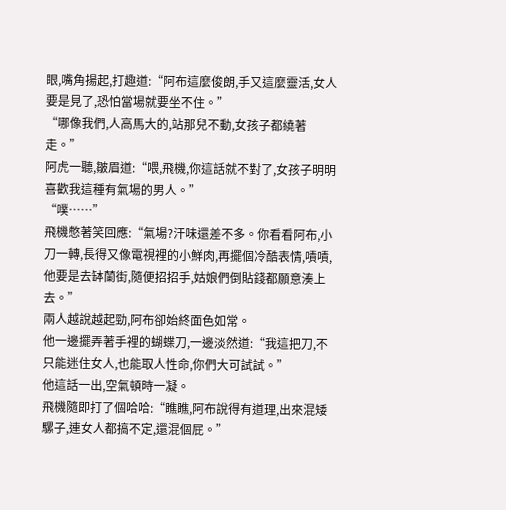眼,嘴角揚起,打趣道:“阿布這麼俊朗,手又這麼靈活,女人要是見了,恐怕當場就要坐不住。”
“哪像我們,人高馬大的,站那兒不動,女孩子都繞著走。”
阿虎一聽,皺眉道:“喂,飛機,你這話就不對了,女孩子明明喜歡我這種有氣場的男人。”
“噗……”
飛機憋著笑回應:“氣場?汗味還差不多。你看看阿布,小刀一轉,長得又像電視裡的小鮮肉,再擺個冷酷表情,嘖嘖,他要是去缽蘭街,隨便招招手,姑娘們倒貼錢都願意湊上去。”
兩人越說越起勁,阿布卻始終面色如常。
他一邊擺弄著手裡的蝴蝶刀,一邊淡然道:“我這把刀,不只能迷住女人,也能取人性命,你們大可試試。”
他這話一出,空氣頓時一凝。
飛機隨即打了個哈哈:“瞧瞧,阿布說得有道理,出來混矮騾子,連女人都搞不定,還混個屁。”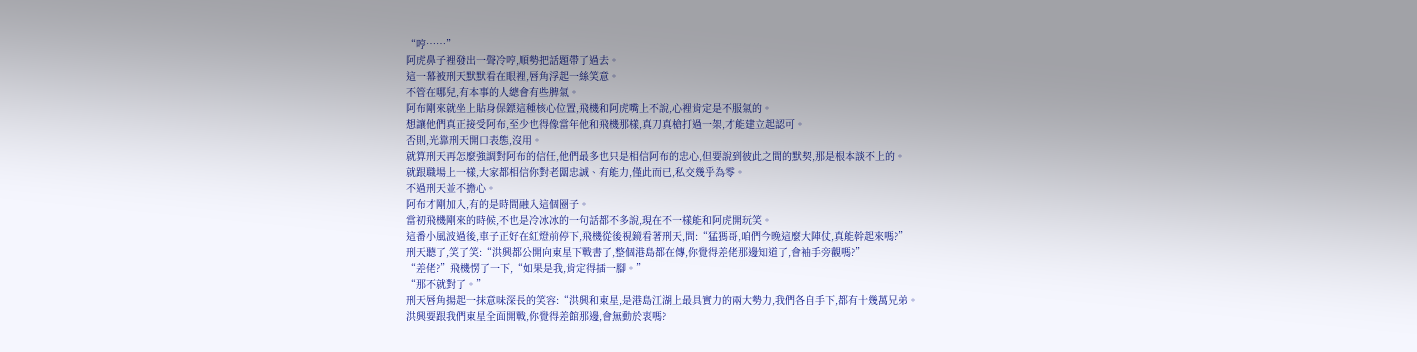“哼……”
阿虎鼻子裡發出一聲冷哼,順勢把話題帶了過去。
這一幕被刑天默默看在眼裡,唇角浮起一絲笑意。
不管在哪兒,有本事的人總會有些脾氣。
阿布剛來就坐上貼身保鏢這種核心位置,飛機和阿虎嘴上不說,心裡肯定是不服氣的。
想讓他們真正接受阿布,至少也得像當年他和飛機那樣,真刀真槍打過一架,才能建立起認可。
否則,光靠刑天開口表態,沒用。
就算刑天再怎麼強調對阿布的信任,他們最多也只是相信阿布的忠心,但要說到彼此之間的默契,那是根本談不上的。
就跟職場上一樣,大家都相信你對老闆忠誠、有能力,僅此而已,私交幾乎為零。
不過刑天並不擔心。
阿布才剛加入,有的是時間融入這個圈子。
當初飛機剛來的時候,不也是冷冰冰的一句話都不多說,現在不一樣能和阿虎開玩笑。
這番小風波過後,車子正好在紅燈前停下,飛機從後視鏡看著刑天,問:“猛獁哥,咱們今晚這麼大陣仗,真能幹起來嗎?”
刑天聽了,笑了笑:“洪興都公開向東星下戰書了,整個港島都在傳,你覺得差佬那邊知道了,會袖手旁觀嗎?”
“差佬?”飛機愣了一下,“如果是我,肯定得插一腳。”
“那不就對了。”
刑天唇角揚起一抹意味深長的笑容:“洪興和東星,是港島江湖上最具實力的兩大勢力,我們各自手下,都有十幾萬兄弟。
洪興要跟我們東星全面開戰,你覺得差館那邊,會無動於衷嗎?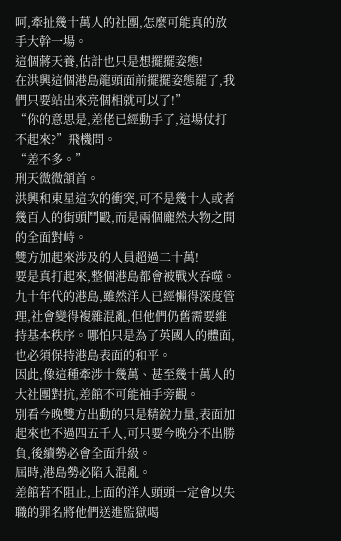呵,牽扯幾十萬人的社團,怎麼可能真的放手大幹一場。
這個蔣天養,估計也只是想擺擺姿態!
在洪興這個港島龍頭面前擺擺姿態罷了,我們只要站出來亮個相就可以了!”
“你的意思是,差佬已經動手了,這場仗打不起來?”飛機問。
“差不多。”
刑天微微頷首。
洪興和東星這次的衝突,可不是幾十人或者幾百人的街頭鬥毆,而是兩個龐然大物之間的全面對峙。
雙方加起來涉及的人員超過二十萬!
要是真打起來,整個港島都會被戰火吞噬。
九十年代的港島,雖然洋人已經懶得深度管理,社會變得複雜混亂,但他們仍舊需要維持基本秩序。哪怕只是為了英國人的體面,也必須保持港島表面的和平。
因此,像這種牽涉十幾萬、甚至幾十萬人的大社團對抗,差館不可能袖手旁觀。
別看今晚雙方出動的只是精銳力量,表面加起來也不過四五千人,可只要今晚分不出勝負,後續勢必會全面升級。
屆時,港島勢必陷入混亂。
差館若不阻止,上面的洋人頭頭一定會以失職的罪名將他們送進監獄喝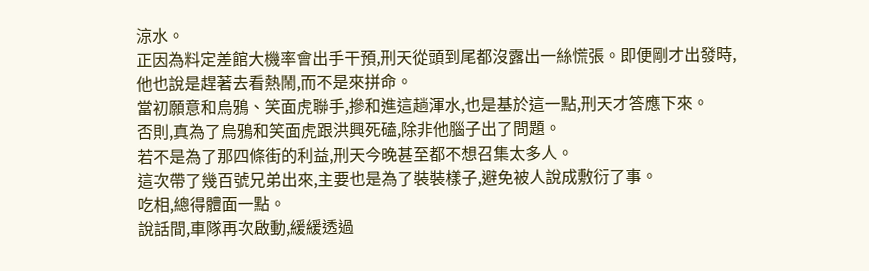涼水。
正因為料定差館大機率會出手干預,刑天從頭到尾都沒露出一絲慌張。即便剛才出發時,他也說是趕著去看熱鬧,而不是來拼命。
當初願意和烏鴉、笑面虎聯手,摻和進這趟渾水,也是基於這一點,刑天才答應下來。
否則,真為了烏鴉和笑面虎跟洪興死磕,除非他腦子出了問題。
若不是為了那四條街的利益,刑天今晚甚至都不想召集太多人。
這次帶了幾百號兄弟出來,主要也是為了裝裝樣子,避免被人說成敷衍了事。
吃相,總得體面一點。
說話間,車隊再次啟動,緩緩透過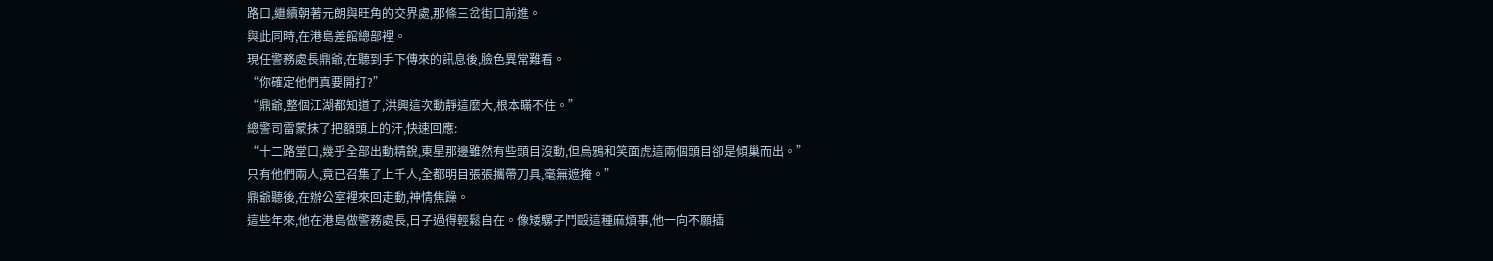路口,繼續朝著元朗與旺角的交界處,那條三岔街口前進。
與此同時,在港島差館總部裡。
現任警務處長鼎爺,在聽到手下傳來的訊息後,臉色異常難看。
“你確定他們真要開打?”
“鼎爺,整個江湖都知道了,洪興這次動靜這麼大,根本瞞不住。”
總警司雷蒙抹了把額頭上的汗,快速回應:
“十二路堂口,幾乎全部出動精銳,東星那邊雖然有些頭目沒動,但烏鴉和笑面虎這兩個頭目卻是傾巢而出。”
只有他們兩人,竟已召集了上千人,全都明目張張攜帶刀具,毫無遮掩。”
鼎爺聽後,在辦公室裡來回走動,神情焦躁。
這些年來,他在港島做警務處長,日子過得輕鬆自在。像矮騾子鬥毆這種麻煩事,他一向不願插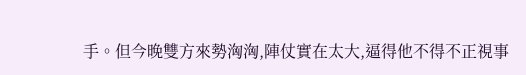手。但今晚雙方來勢洶洶,陣仗實在太大,逼得他不得不正視事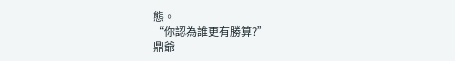態。
“你認為誰更有勝算?”
鼎爺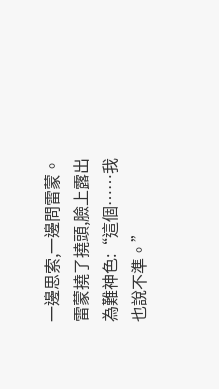一邊思索,一邊問雷蒙。
雷蒙撓了撓頭,臉上露出為難神色:“這個……我也說不準。”